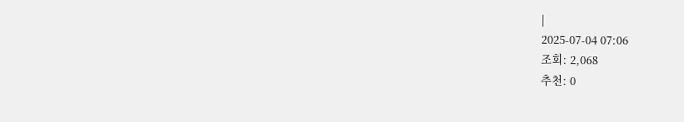|
2025-07-04 07:06
조회: 2,068
추천: 0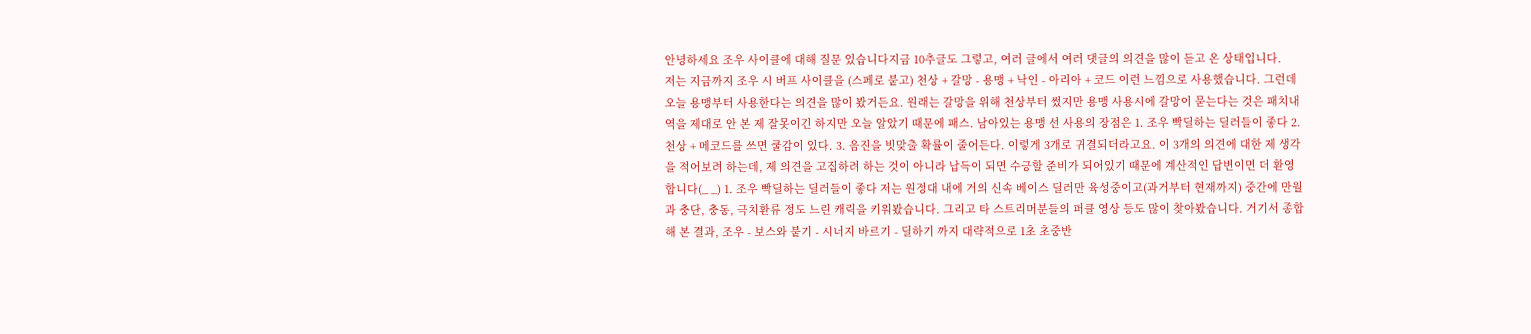안녕하세요 조우 사이클에 대해 질문 있습니다지금 10추글도 그렇고, 여러 글에서 여러 댓글의 의견을 많이 듣고 온 상태입니다.
저는 지금까지 조우 시 버프 사이클을 (스페로 붙고) 천상 + 갈망 - 용맹 + 낙인 - 아리아 + 코드 이런 느낌으로 사용했습니다. 그런데 오늘 용맹부터 사용한다는 의견을 많이 봤거든요. 원래는 갈망을 위해 천상부터 썼지만 용맹 사용시에 갈망이 묻는다는 것은 패치내역을 제대로 안 본 제 잘못이긴 하지만 오늘 알았기 때문에 패스. 남아있는 용맹 선 사용의 장점은 1. 조우 빡딜하는 딜러들이 좋다 2. 천상 + 메코드를 쓰면 쿨감이 있다. 3. 음진을 빗맞출 확률이 줄어든다. 이렇게 3개로 귀결되더라고요. 이 3개의 의견에 대한 제 생각을 적어보려 하는데, 제 의견을 고집하려 하는 것이 아니라 납득이 되면 수긍할 준비가 되어있기 때문에 계산적인 답변이면 더 환영합니다(_ _) 1. 조우 빡딜하는 딜러들이 좋다 저는 원정대 내에 거의 신속 베이스 딜러만 육성중이고(과거부터 현재까지) 중간에 만월과 충단, 충동, 극치환류 정도 느린 캐릭을 키워봤습니다. 그리고 타 스트리머분들의 퍼클 영상 등도 많이 찾아봤습니다. 거기서 종합해 본 결과, 조우 - 보스와 붙기 - 시너지 바르기 - 딜하기 까지 대략적으로 1초 초중반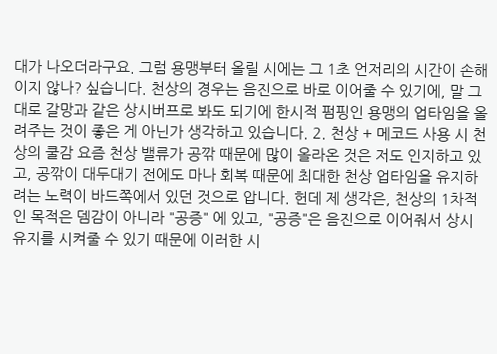대가 나오더라구요. 그럼 용맹부터 올릴 시에는 그 1초 언저리의 시간이 손해이지 않나? 싶습니다. 천상의 경우는 음진으로 바로 이어줄 수 있기에, 말 그대로 갈망과 같은 상시버프로 봐도 되기에 한시적 펌핑인 용맹의 업타임을 올려주는 것이 좋은 게 아닌가 생각하고 있습니다. 2. 천상 + 메코드 사용 시 천상의 쿨감 요즘 천상 밸류가 공깎 때문에 많이 올라온 것은 저도 인지하고 있고, 공깎이 대두대기 전에도 마나 회복 때문에 최대한 천상 업타임을 유지하려는 노력이 바드쪽에서 있던 것으로 압니다. 헌데 제 생각은, 천상의 1차적인 목적은 뎀감이 아니라 "공증" 에 있고, "공증"은 음진으로 이어줘서 상시 유지를 시켜줄 수 있기 때문에 이러한 시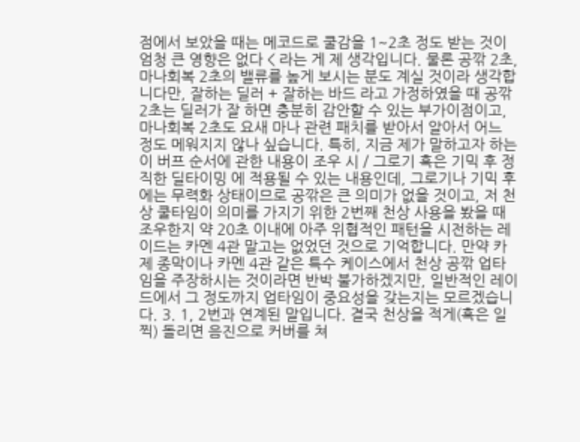점에서 보았을 때는 메코드로 쿨감을 1~2초 정도 받는 것이 엄청 큰 영향은 없다 < 라는 게 제 생각입니다. 물론 공깎 2초, 마나회복 2초의 밸류를 높게 보시는 분도 계실 것이라 생각합니다만, 잘하는 딜러 + 잘하는 바드 라고 가정하였을 때 공깎 2초는 딜러가 잘 하면 충분히 감안할 수 있는 부가이점이고, 마나회복 2초도 요새 마나 관련 패치를 받아서 알아서 어느 정도 메워지지 않나 싶습니다. 특히, 지금 제가 말하고자 하는 이 버프 순서에 관한 내용이 조우 시 / 그로기 혹은 기믹 후 정직한 딜타이밍 에 적용될 수 있는 내용인데, 그로기나 기믹 후에는 무력화 상태이므로 공깎은 큰 의미가 없을 것이고, 저 천상 쿨타임이 의미를 가지기 위한 2번째 천상 사용을 봤을 때 조우한지 약 20초 이내에 아주 위협적인 패턴을 시전하는 레이드는 카멘 4관 말고는 없었던 것으로 기억합니다. 만약 카제 종막이나 카멘 4관 같은 특수 케이스에서 천상 공깎 업타임을 주장하시는 것이라면 반박 불가하겠지만, 일반적인 레이드에서 그 정도까지 업타임이 중요성을 갖는지는 모르겠습니다. 3. 1, 2번과 연계된 말입니다. 결국 천상을 적게(혹은 일찍) 돌리면 음진으로 커버를 쳐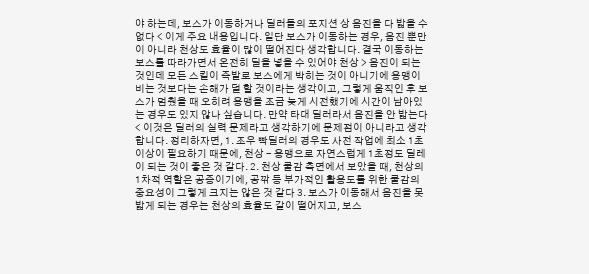야 하는데, 보스가 이동하거나 딜러들의 포지션 상 음진을 다 밟을 수 없다 < 이게 주요 내용입니다. 일단 보스가 이동하는 경우, 음진 뿐만이 아니라 천상도 효율이 많이 떨어진다 생각합니다. 결국 이동하는 보스를 따라가면서 온전히 딜을 넣을 수 있어야 천상 > 음진이 되는 것인데 모든 스킬이 즉발로 보스에게 박히는 것이 아니기에 용맹이 비는 것보다는 손해가 덜 할 것이라는 생각이고, 그렇게 움직인 후 보스가 멈췄을 때 오히려 용맹을 조금 늦게 시전했기에 시간이 남아있는 경우도 있지 않나 싶습니다. 만약 타대 딜러라서 음진을 안 밟는다 < 이것은 딜러의 실력 문제라고 생각하기에 문제점이 아니라고 생각합니다. 정리하자면, 1. 조우 빡딜러의 경우도 사전 작업에 최소 1초 이상이 필요하기 때문에, 천상 - 용맹으로 자연스럽게 1초정도 딜레이 되는 것이 좋은 것 같다. 2. 천상 쿨감 측면에서 보았을 때, 천상의 1차적 역할은 공증이기에, 공깎 등 부가적인 활용도를 위한 쿨감의 중요성이 그렇게 크지는 않은 것 같다 3. 보스가 이동해서 음진을 못 밟게 되는 경우는 천상의 효율도 같이 떨어지고, 보스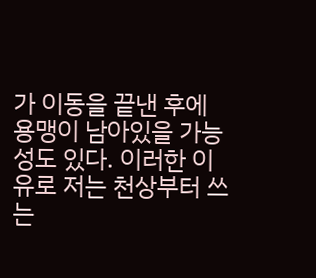가 이동을 끝낸 후에 용맹이 남아있을 가능성도 있다. 이러한 이유로 저는 천상부터 쓰는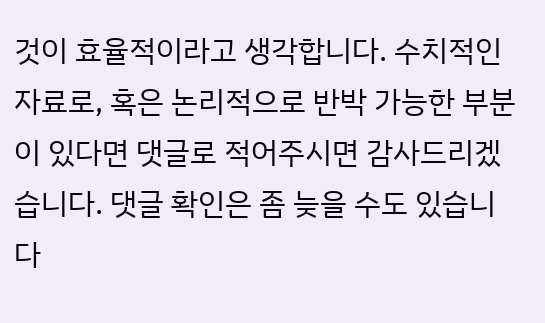것이 효율적이라고 생각합니다. 수치적인 자료로, 혹은 논리적으로 반박 가능한 부분이 있다면 댓글로 적어주시면 감사드리겠습니다. 댓글 확인은 좀 늦을 수도 있습니다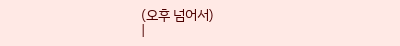(오후 넘어서)
|